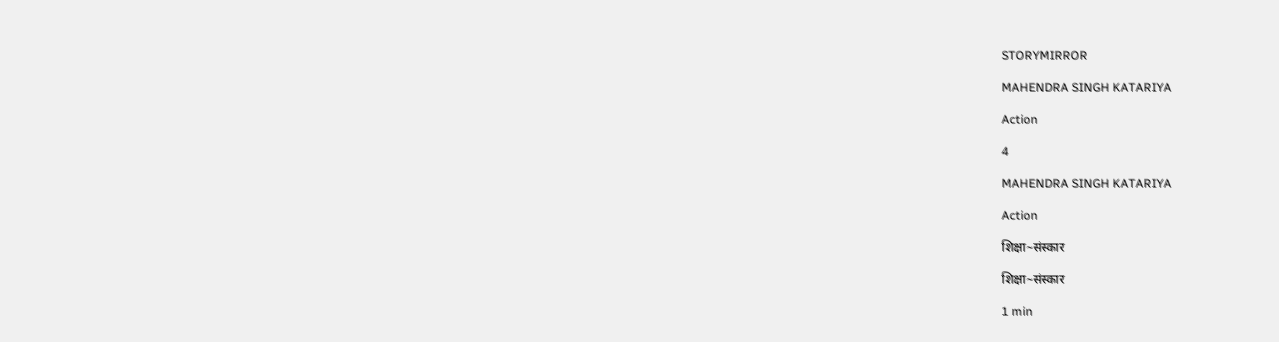STORYMIRROR

MAHENDRA SINGH KATARIYA

Action

4

MAHENDRA SINGH KATARIYA

Action

शिक्षा~संस्कार

शिक्षा~संस्कार

1 min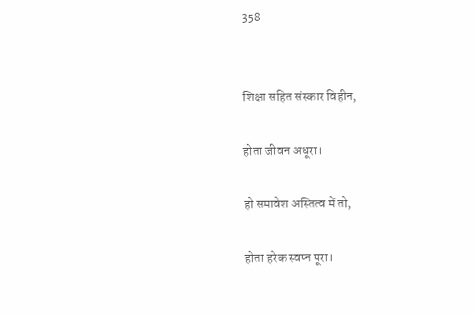358


शिक्षा सहित संस्कार विहीन,

होता जीवन अधूरा।

हो समावेश अस्तित्व में तो,

होता हरेक स्वप्न पूरा।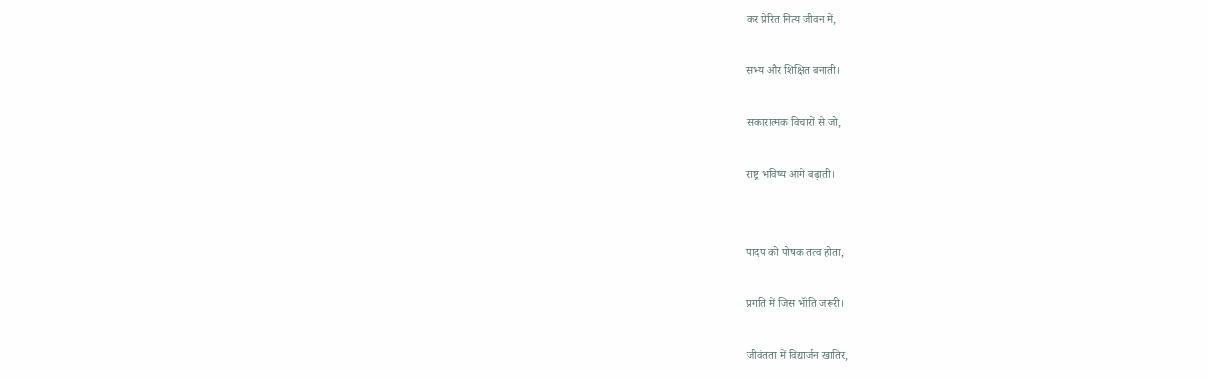कर प्रेरित नित्य जीवन में,

सभ्य और शिक्षित बनाती।

सकारात्मक विचारों से जो,

राष्ट्र भविष्य आगे बढ़ाती।


पादप को पोषक तत्व होता,

प्रगति में जिस भॉंति जरूरी।

जीवंतता में विद्यार्जन खातिर,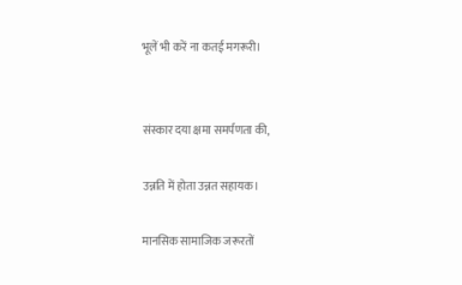भूलें भी करें ना कतई मगरूरी।


संस्कार दया क्षमा समर्पणता की,

उन्नति में होता उन्नत सहायक।

मानसिक सामाजिक जरूरतों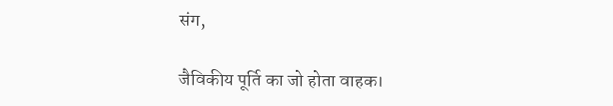संग,

जैविकीय पूर्ति का जो होता वाहक।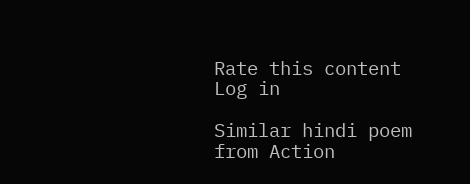Rate this content
Log in

Similar hindi poem from Action